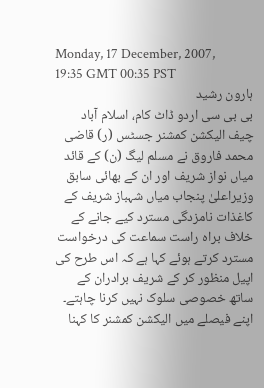Monday, 17 December, 2007, 19:35 GMT 00:35 PST
ہارون رشید
بی بی سی اردو ڈاٹ کام، اسلام آباد
چیف الیکشن کمشنر جسٹس (ر) قاضی محمد فاروق نے مسلم لیگ (ن) کے قائد میاں نواز شریف اور ان کے بھائی سابق وزیراعلیٰ پنجاب میاں شہباز شریف کے کاغذات نامزدگی مسترد کیے جانے کے خلاف براہ راست سماعت کی درخواست مسترد کرتے ہوئے کہا ہے کہ اس طرح کی اپیل منظور کر کے شریف برادران کے ساتھ خصوصی سلوک نہیں کرنا چاہتے۔
اپنے فیصلے میں الیکشن کمشنر کا کہنا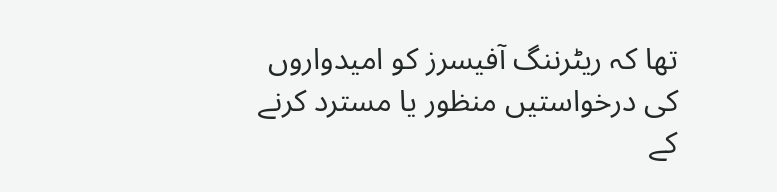تھا کہ ریٹرننگ آفیسرز کو امیدواروں کی درخواستیں منظور یا مسترد کرنے کے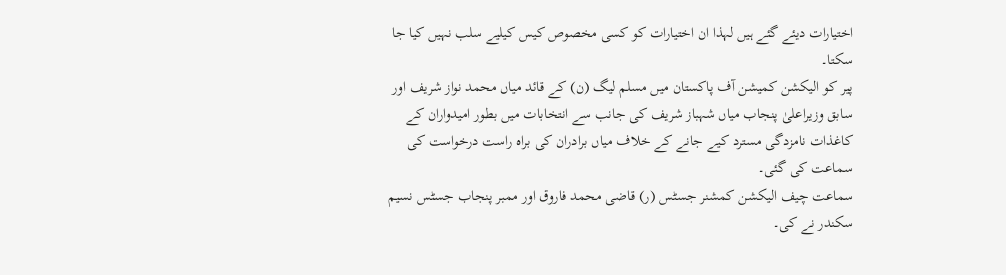اختیارات دیئے گئے ہیں لہذا ان اختیارات کو کسی مخصوص کیس کیلیے سلب نہیں کیا جا سکتا۔
پیر کو الیکشن کمیشن آف پاکستان میں مسلم لیگ (ن) کے قائد میاں محمد نواز شریف اور سابق وزیراعلیٰ پنجاب میاں شہباز شریف کی جانب سے انتخابات میں بطور امیدواران کے کاغذات نامزدگی مسترد کیے جانے کے خلاف میاں برادران کی براہ راست درخواست کی سماعت کی گئی۔
سماعت چیف الیکشن کمشنر جسٹس (ر) قاضی محمد فاروق اور ممبر پنجاب جسٹس نسیم سکندر نے کی۔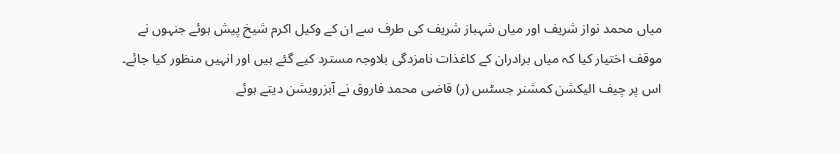میاں محمد نواز شریف اور میاں شہباز شریف کی طرف سے ان کے وکیل اکرم شیخ پیش ہوئے جنہوں نے موقف اختیار کیا کہ میاں برادران کے کاغذات نامزدگی بلاوجہ مسترد کیے گئے ہیں اور انہیں منظور کیا جائے۔ اس پر چیف الیکشن کمشنر جسٹس (ر) قاضی محمد فاروق نے آبزرویشن دیتے ہوئے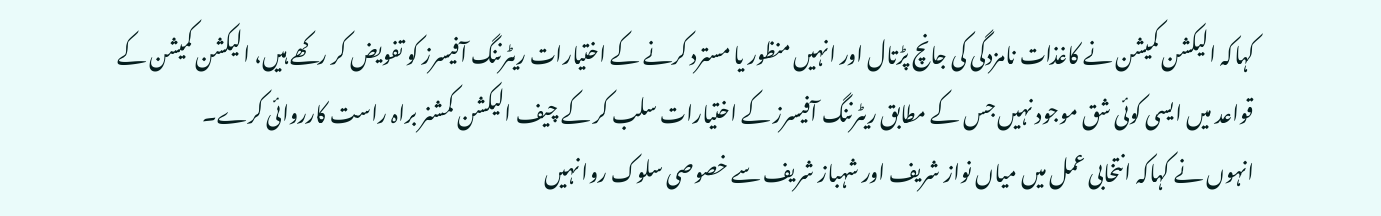کہاکہ الیکشن کمیشن نے کاغذات نامزدگی کی جانچ پڑتال اور انہیں منظور یا مسترد کرنے کے اختیارات ریٹرننگ آفیسرز کو تفویض کر رکھے ہیں، الیکشن کمیشن کے قواعد میں ایسی کوئی شق موجود نہیں جس کے مطابق ریٹرننگ آفیسرز کے اختیارات سلب کر کے چیف الیکشن کمشنر براہ راست کارروائی کرے۔
انہوں نے کہاکہ انتخابی عمل میں میاں نواز شریف اور شہباز شریف سے خصوصی سلوک روا نہیں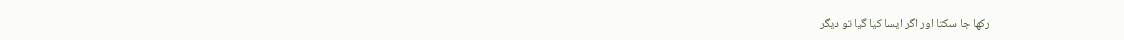رکھا جا سکتا اور اگر ایسا کیا گیا تو دیگر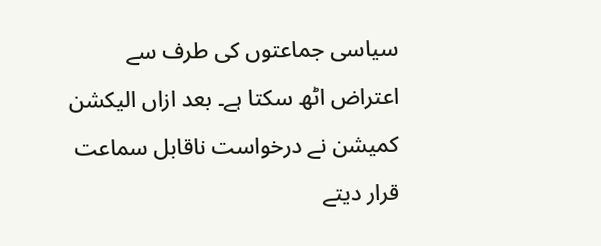سیاسی جماعتوں کی طرف سے اعتراض اٹھ سکتا ہے۔ بعد ازاں الیکشن کمیشن نے درخواست ناقابل سماعت قرار دیتے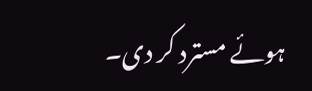ہوئے مسترد کر دی۔